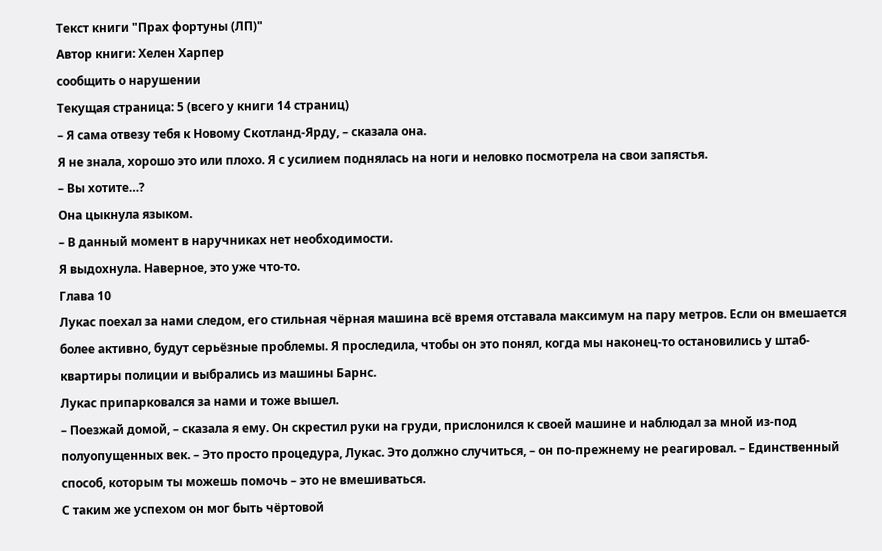Текст книги "Прах фортуны (ЛП)"
Автор книги: Хелен Харпер
сообщить о нарушении
Текущая страница: 5 (всего у книги 14 страниц)
– Я сама отвезу тебя к Новому Скотланд-Ярду, – сказала она.
Я не знала, хорошо это или плохо. Я с усилием поднялась на ноги и неловко посмотрела на свои запястья.
– Вы хотите…?
Она цыкнула языком.
– В данный момент в наручниках нет необходимости.
Я выдохнула. Наверное, это уже что-то.
Глава 10
Лукас поехал за нами следом, его стильная чёрная машина всё время отставала максимум на пару метров. Если он вмешается более активно, будут серьёзные проблемы. Я проследила, чтобы он это понял, когда мы наконец-то остановились у штаб-квартиры полиции и выбрались из машины Барнс.
Лукас припарковался за нами и тоже вышел.
– Поезжай домой, – сказала я ему. Он скрестил руки на груди, прислонился к своей машине и наблюдал за мной из-под полуопущенных век. – Это просто процедура, Лукас. Это должно случиться, – он по-прежнему не реагировал. – Единственный способ, которым ты можешь помочь – это не вмешиваться.
С таким же успехом он мог быть чёртовой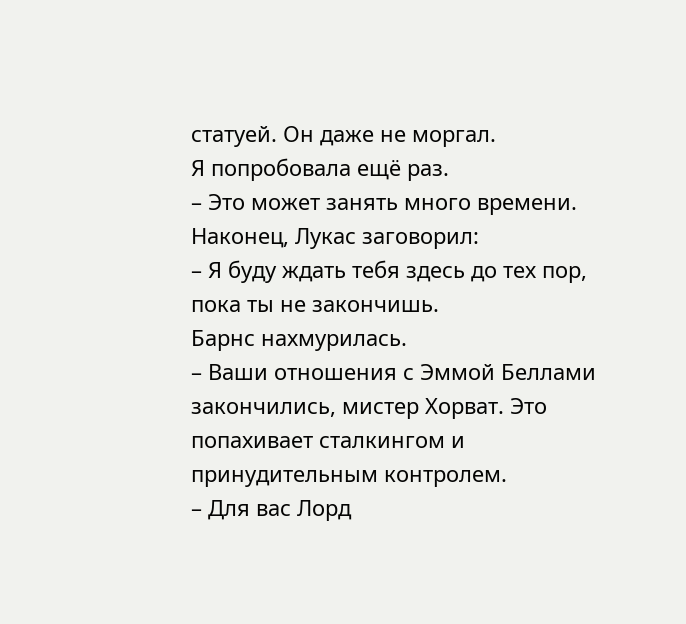статуей. Он даже не моргал.
Я попробовала ещё раз.
– Это может занять много времени.
Наконец, Лукас заговорил:
– Я буду ждать тебя здесь до тех пор, пока ты не закончишь.
Барнс нахмурилась.
– Ваши отношения с Эммой Беллами закончились, мистер Хорват. Это попахивает сталкингом и принудительным контролем.
– Для вас Лорд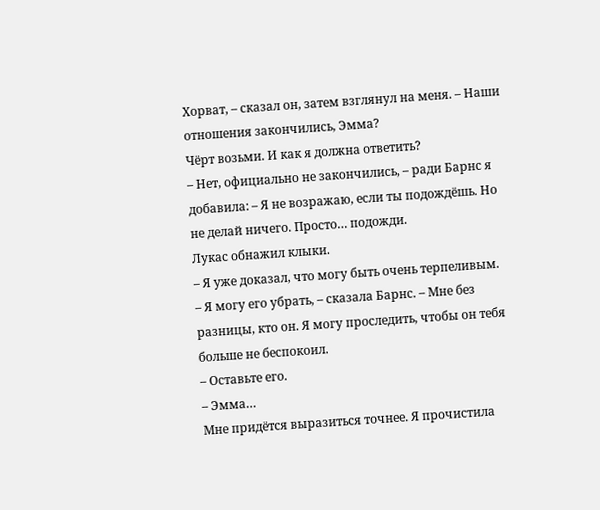Хорват, – сказал он, затем взглянул на меня. – Наши отношения закончились, Эмма?
Чёрт возьми. И как я должна ответить?
– Нет, официально не закончились, – ради Барнс я добавила: – Я не возражаю, если ты подождёшь. Но не делай ничего. Просто… подожди.
Лукас обнажил клыки.
– Я уже доказал, что могу быть очень терпеливым.
– Я могу его убрать, – сказала Барнс. – Мне без разницы, кто он. Я могу проследить, чтобы он тебя больше не беспокоил.
– Оставьте его.
– Эмма…
Мне придётся выразиться точнее. Я прочистила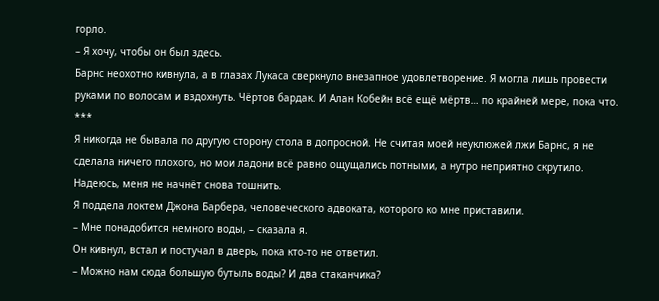горло.
– Я хочу, чтобы он был здесь.
Барнс неохотно кивнула, а в глазах Лукаса сверкнуло внезапное удовлетворение. Я могла лишь провести руками по волосам и вздохнуть. Чёртов бардак. И Алан Кобейн всё ещё мёртв… по крайней мере, пока что.
***
Я никогда не бывала по другую сторону стола в допросной. Не считая моей неуклюжей лжи Барнс, я не сделала ничего плохого, но мои ладони всё равно ощущались потными, а нутро неприятно скрутило. Надеюсь, меня не начнёт снова тошнить.
Я поддела локтем Джона Барбера, человеческого адвоката, которого ко мне приставили.
– Мне понадобится немного воды, – сказала я.
Он кивнул, встал и постучал в дверь, пока кто-то не ответил.
– Можно нам сюда большую бутыль воды? И два стаканчика?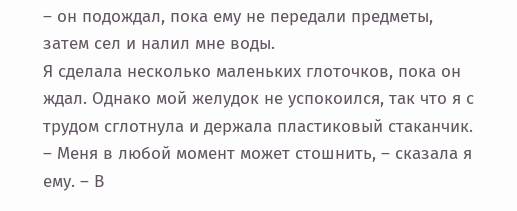– он подождал, пока ему не передали предметы, затем сел и налил мне воды.
Я сделала несколько маленьких глоточков, пока он ждал. Однако мой желудок не успокоился, так что я с трудом сглотнула и держала пластиковый стаканчик.
– Меня в любой момент может стошнить, – сказала я ему. – В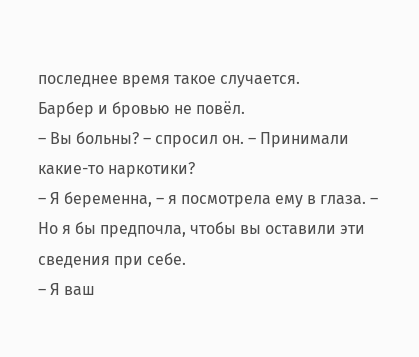последнее время такое случается.
Барбер и бровью не повёл.
– Вы больны? – спросил он. – Принимали какие-то наркотики?
– Я беременна, – я посмотрела ему в глаза. – Но я бы предпочла, чтобы вы оставили эти сведения при себе.
– Я ваш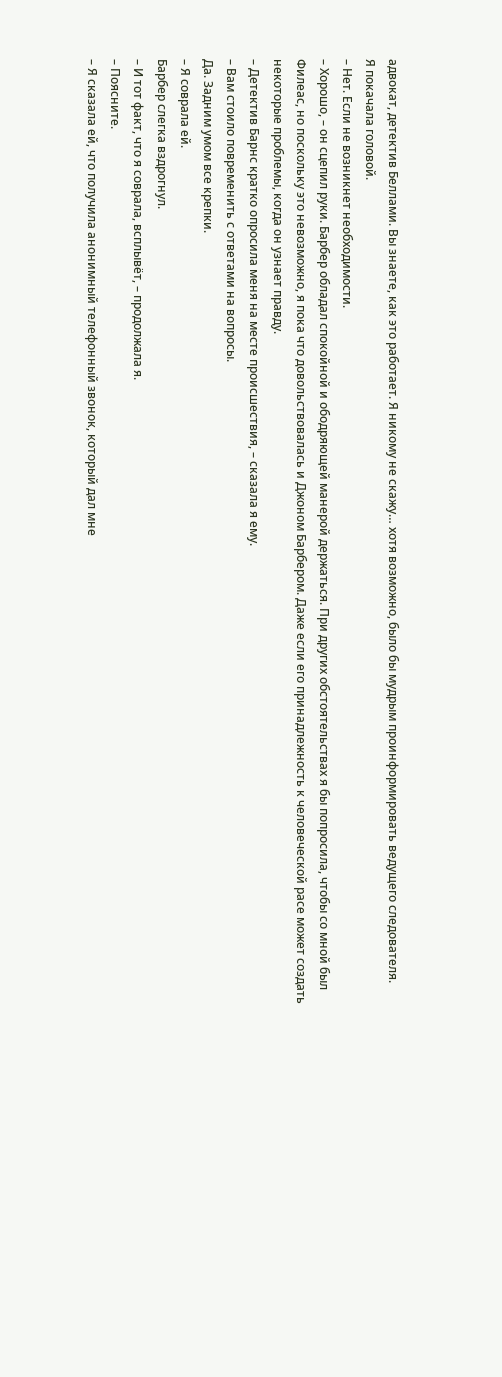адвокат, детектив Беллами. Вы знаете, как это работает. Я никому не скажу… хотя возможно, было бы мудрым проинформировать ведущего следователя.
Я покачала головой.
– Нет. Если не возникнет необходимости.
– Хорошо, – он сцепил руки. Барбер обладал спокойной и ободряющей манерой держаться. При других обстоятельствах я бы попросила, чтобы со мной был Филеас, но поскольку это невозможно, я пока что довольствовалась и Джоном Барбером. Даже если его принадлежность к человеческой расе может создать некоторые проблемы, когда он узнает правду.
– Детектив Барнс кратко опросила меня на месте происшествия, – сказала я ему.
– Вам стоило повременить с ответами на вопросы.
Да. Задним умом все крепки.
– Я соврала ей.
Барбер слегка вздрогнул.
– И тот факт, что я соврала, всплывёт, – продолжала я.
– Поясните.
– Я сказала ей, что получила анонимный телефонный звонок, который дал мне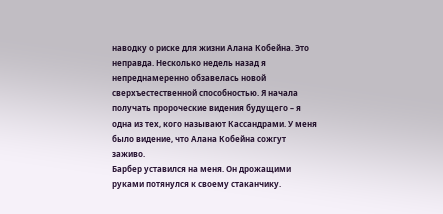наводку о риске для жизни Алана Кобейна. Это неправда. Несколько недель назад я непреднамеренно обзавелась новой сверхъестественной способностью. Я начала получать пророческие видения будущего – я одна из тех, кого называют Кассандрами. У меня было видение, что Алана Кобейна сожгут заживо.
Барбер уставился на меня. Он дрожащими руками потянулся к своему стаканчику.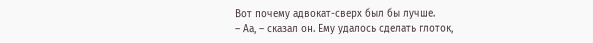Вот почему адвокат-сверх был бы лучше.
– Аа, – сказал он. Ему удалось сделать глоток,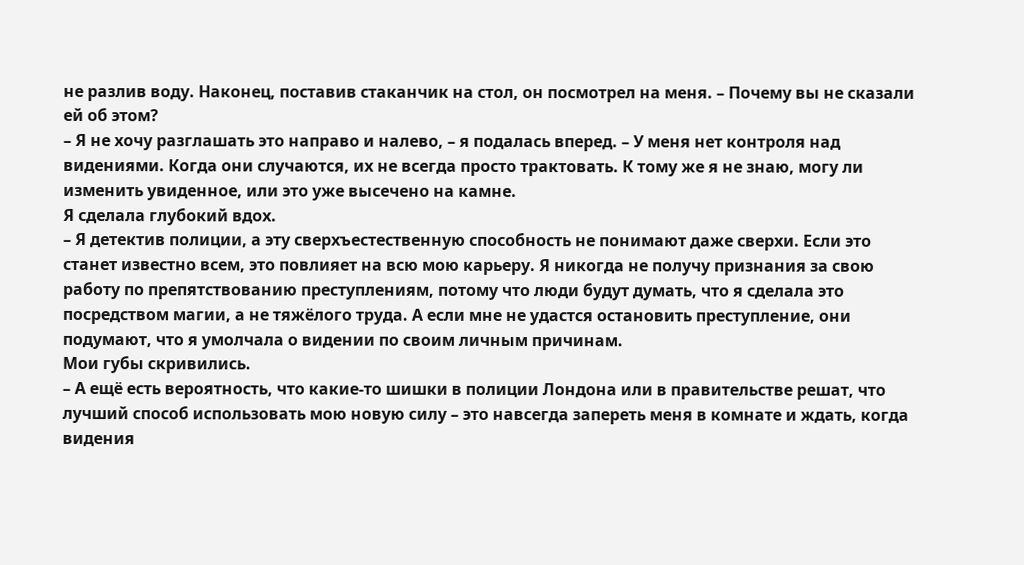не разлив воду. Наконец, поставив стаканчик на стол, он посмотрел на меня. – Почему вы не сказали ей об этом?
– Я не хочу разглашать это направо и налево, – я подалась вперед. – У меня нет контроля над видениями. Когда они случаются, их не всегда просто трактовать. К тому же я не знаю, могу ли изменить увиденное, или это уже высечено на камне.
Я сделала глубокий вдох.
– Я детектив полиции, а эту сверхъестественную способность не понимают даже сверхи. Если это станет известно всем, это повлияет на всю мою карьеру. Я никогда не получу признания за свою работу по препятствованию преступлениям, потому что люди будут думать, что я сделала это посредством магии, а не тяжёлого труда. А если мне не удастся остановить преступление, они подумают, что я умолчала о видении по своим личным причинам.
Мои губы скривились.
– А ещё есть вероятность, что какие-то шишки в полиции Лондона или в правительстве решат, что лучший способ использовать мою новую силу – это навсегда запереть меня в комнате и ждать, когда видения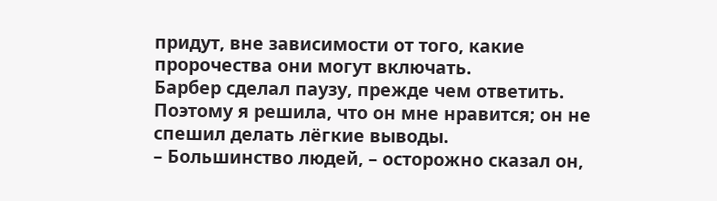придут, вне зависимости от того, какие пророчества они могут включать.
Барбер сделал паузу, прежде чем ответить. Поэтому я решила, что он мне нравится; он не спешил делать лёгкие выводы.
– Большинство людей, – осторожно сказал он,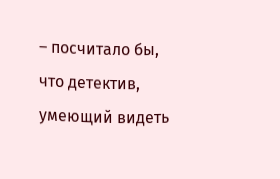– посчитало бы, что детектив, умеющий видеть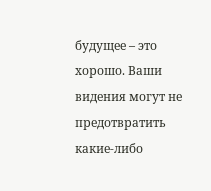будущее – это хорошо. Ваши видения могут не предотвратить какие-либо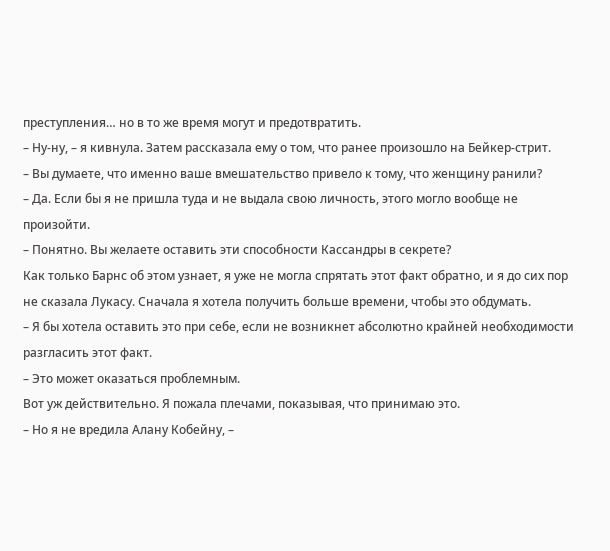преступления… но в то же время могут и предотвратить.
– Ну-ну, – я кивнула. Затем рассказала ему о том, что ранее произошло на Бейкер-стрит.
– Вы думаете, что именно ваше вмешательство привело к тому, что женщину ранили?
– Да. Если бы я не пришла туда и не выдала свою личность, этого могло вообще не произойти.
– Понятно. Вы желаете оставить эти способности Кассандры в секрете?
Как только Барнс об этом узнает, я уже не могла спрятать этот факт обратно, и я до сих пор не сказала Лукасу. Сначала я хотела получить больше времени, чтобы это обдумать.
– Я бы хотела оставить это при себе, если не возникнет абсолютно крайней необходимости разгласить этот факт.
– Это может оказаться проблемным.
Вот уж действительно. Я пожала плечами, показывая, что принимаю это.
– Но я не вредила Алану Кобейну, –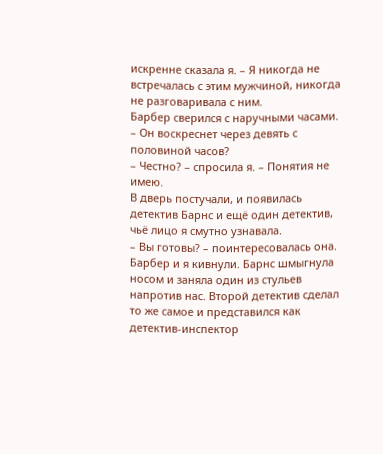искренне сказала я. – Я никогда не встречалась с этим мужчиной, никогда не разговаривала с ним.
Барбер сверился с наручными часами.
– Он воскреснет через девять с половиной часов?
– Честно? – спросила я. – Понятия не имею.
В дверь постучали, и появилась детектив Барнс и ещё один детектив, чьё лицо я смутно узнавала.
– Вы готовы? – поинтересовалась она.
Барбер и я кивнули. Барнс шмыгнула носом и заняла один из стульев напротив нас. Второй детектив сделал то же самое и представился как детектив-инспектор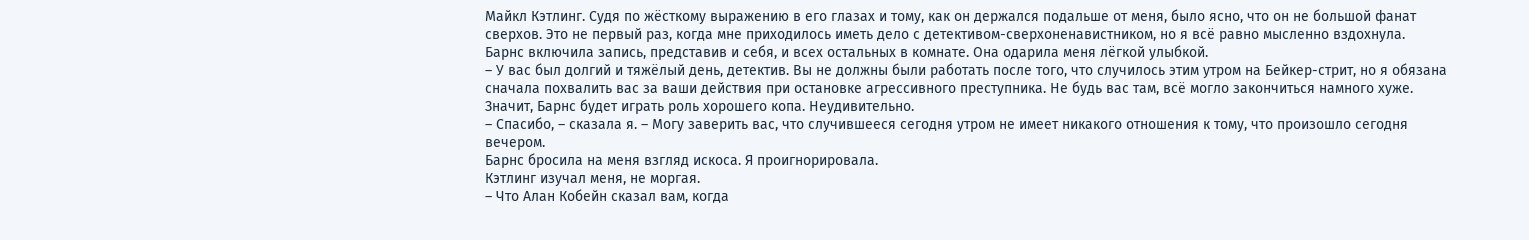Майкл Кэтлинг. Судя по жёсткому выражению в его глазах и тому, как он держался подальше от меня, было ясно, что он не большой фанат сверхов. Это не первый раз, когда мне приходилось иметь дело с детективом-сверхоненавистником, но я всё равно мысленно вздохнула.
Барнс включила запись, представив и себя, и всех остальных в комнате. Она одарила меня лёгкой улыбкой.
– У вас был долгий и тяжёлый день, детектив. Вы не должны были работать после того, что случилось этим утром на Бейкер-стрит, но я обязана сначала похвалить вас за ваши действия при остановке агрессивного преступника. Не будь вас там, всё могло закончиться намного хуже.
Значит, Барнс будет играть роль хорошего копа. Неудивительно.
– Спасибо, – сказала я. – Могу заверить вас, что случившееся сегодня утром не имеет никакого отношения к тому, что произошло сегодня вечером.
Барнс бросила на меня взгляд искоса. Я проигнорировала.
Кэтлинг изучал меня, не моргая.
– Что Алан Кобейн сказал вам, когда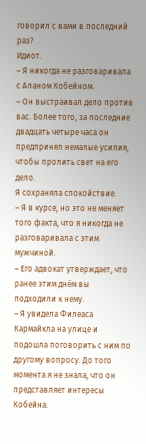говорил с вами в последний раз?
Идиот.
– Я никогда не разговаривала с Аланом Кобейном.
– Он выстраивал дело против вас. Более того, за последние двадцать четыре часа он предпринял немалые усилия, чтобы пролить свет на его дело.
Я сохраняла спокойствие.
– Я в курсе, но это не меняет того факта, что я никогда не разговаривала с этим мужчиной.
– Его адвокат утверждает, что ранее этим днём вы подходили к нему.
– Я увидела Филеаса Кармайкла на улице и подошла поговорить с ним по другому вопросу. До того момента я не знала, что он представляет интересы Кобейна.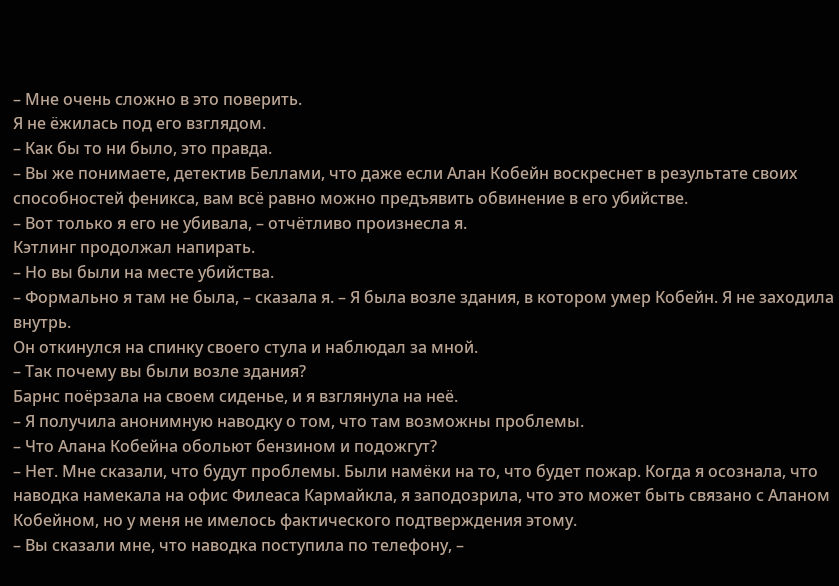– Мне очень сложно в это поверить.
Я не ёжилась под его взглядом.
– Как бы то ни было, это правда.
– Вы же понимаете, детектив Беллами, что даже если Алан Кобейн воскреснет в результате своих способностей феникса, вам всё равно можно предъявить обвинение в его убийстве.
– Вот только я его не убивала, – отчётливо произнесла я.
Кэтлинг продолжал напирать.
– Но вы были на месте убийства.
– Формально я там не была, – сказала я. – Я была возле здания, в котором умер Кобейн. Я не заходила внутрь.
Он откинулся на спинку своего стула и наблюдал за мной.
– Так почему вы были возле здания?
Барнс поёрзала на своем сиденье, и я взглянула на неё.
– Я получила анонимную наводку о том, что там возможны проблемы.
– Что Алана Кобейна обольют бензином и подожгут?
– Нет. Мне сказали, что будут проблемы. Были намёки на то, что будет пожар. Когда я осознала, что наводка намекала на офис Филеаса Кармайкла, я заподозрила, что это может быть связано с Аланом Кобейном, но у меня не имелось фактического подтверждения этому.
– Вы сказали мне, что наводка поступила по телефону, –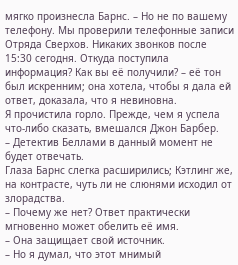мягко произнесла Барнс. – Но не по вашему телефону. Мы проверили телефонные записи Отряда Сверхов. Никаких звонков после 15:30 сегодня. Откуда поступила информация? Как вы её получили? – её тон был искренним; она хотела, чтобы я дала ей ответ, доказала, что я невиновна.
Я прочистила горло. Прежде, чем я успела что-либо сказать, вмешался Джон Барбер.
– Детектив Беллами в данный момент не будет отвечать.
Глаза Барнс слегка расширились; Кэтлинг же, на контрасте, чуть ли не слюнями исходил от злорадства.
– Почему же нет? Ответ практически мгновенно может обелить её имя.
– Она защищает свой источник.
– Но я думал, что этот мнимый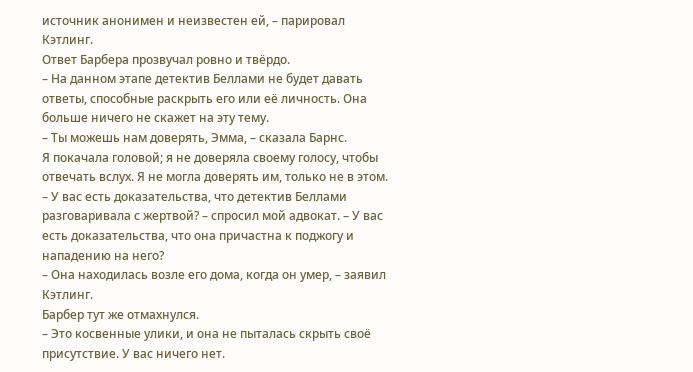источник анонимен и неизвестен ей, – парировал Кэтлинг.
Ответ Барбера прозвучал ровно и твёрдо.
– На данном этапе детектив Беллами не будет давать ответы, способные раскрыть его или её личность. Она больше ничего не скажет на эту тему.
– Ты можешь нам доверять, Эмма, – сказала Барнс.
Я покачала головой; я не доверяла своему голосу, чтобы отвечать вслух. Я не могла доверять им, только не в этом.
– У вас есть доказательства, что детектив Беллами разговаривала с жертвой? – спросил мой адвокат. – У вас есть доказательства, что она причастна к поджогу и нападению на него?
– Она находилась возле его дома, когда он умер, – заявил Кэтлинг.
Барбер тут же отмахнулся.
– Это косвенные улики, и она не пыталась скрыть своё присутствие. У вас ничего нет.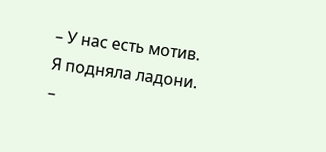– У нас есть мотив.
Я подняла ладони.
–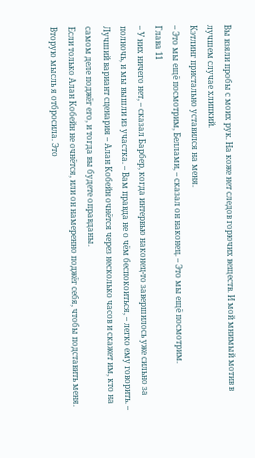Вы взяли пробы с моих рук. На коже нет следов горючих веществ. И мой мнимый мотив в лучшем случае хлипкий.
Кэтлинг пристально уставился на меня.
– Это мы ещё посмотрим, Беллами, – сказал он наконец. – Это мы ещё посмотрим.
Глава 11
– У них ничего нет, – сказал Барбер, когда интервью наконец-то завершилось уже сильно за полночь, и мы вышли из участка. – Вам правда не о чём беспокоиться, – легко ему говорить. – Лучший вариант сценария – Алан Кобейн очнётся через несколько часов и скажет им, кто на самом деле поджёг его, и тогда вы будете оправданы.
Если только Алан Кобейн не очнётся, или он намеренно поджёг себя, чтобы подставить меня. Вторую мысль я отбросила. Это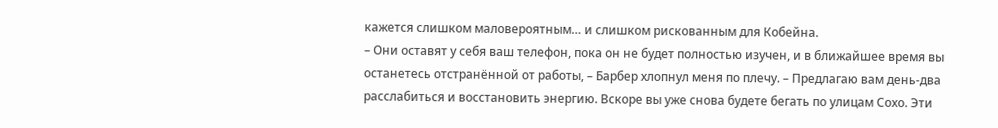кажется слишком маловероятным… и слишком рискованным для Кобейна.
– Они оставят у себя ваш телефон, пока он не будет полностью изучен, и в ближайшее время вы останетесь отстранённой от работы, – Барбер хлопнул меня по плечу. – Предлагаю вам день-два расслабиться и восстановить энергию. Вскоре вы уже снова будете бегать по улицам Сохо. Эти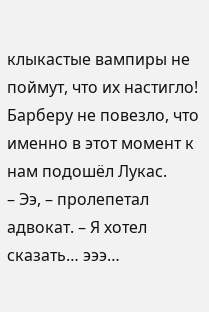клыкастые вампиры не поймут, что их настигло!
Барберу не повезло, что именно в этот момент к нам подошёл Лукас.
– Ээ, – пролепетал адвокат. – Я хотел сказать… эээ…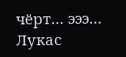чёрт… эээ…
Лукас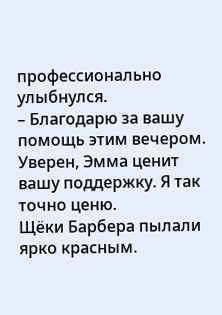профессионально улыбнулся.
– Благодарю за вашу помощь этим вечером. Уверен, Эмма ценит вашу поддержку. Я так точно ценю.
Щёки Барбера пылали ярко красным.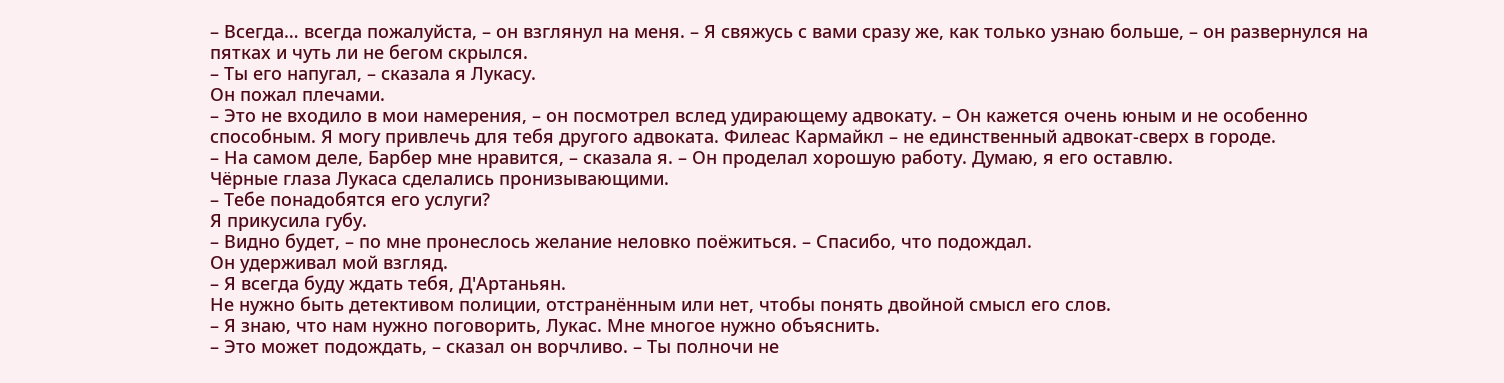– Всегда… всегда пожалуйста, – он взглянул на меня. – Я свяжусь с вами сразу же, как только узнаю больше, – он развернулся на пятках и чуть ли не бегом скрылся.
– Ты его напугал, – сказала я Лукасу.
Он пожал плечами.
– Это не входило в мои намерения, – он посмотрел вслед удирающему адвокату. – Он кажется очень юным и не особенно способным. Я могу привлечь для тебя другого адвоката. Филеас Кармайкл – не единственный адвокат-сверх в городе.
– На самом деле, Барбер мне нравится, – сказала я. – Он проделал хорошую работу. Думаю, я его оставлю.
Чёрные глаза Лукаса сделались пронизывающими.
– Тебе понадобятся его услуги?
Я прикусила губу.
– Видно будет, – по мне пронеслось желание неловко поёжиться. – Спасибо, что подождал.
Он удерживал мой взгляд.
– Я всегда буду ждать тебя, Д'Артаньян.
Не нужно быть детективом полиции, отстранённым или нет, чтобы понять двойной смысл его слов.
– Я знаю, что нам нужно поговорить, Лукас. Мне многое нужно объяснить.
– Это может подождать, – сказал он ворчливо. – Ты полночи не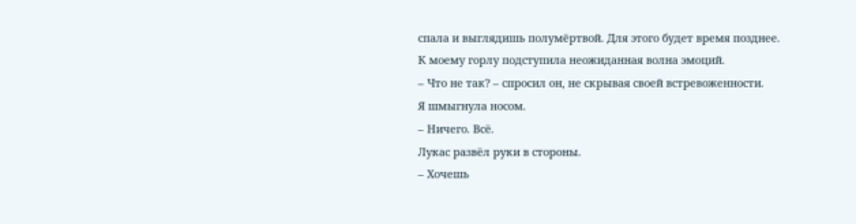спала и выглядишь полумёртвой. Для этого будет время позднее.
К моему горлу подступила неожиданная волна эмоций.
– Что не так? – спросил он, не скрывая своей встревоженности.
Я шмыгнула носом.
– Ничего. Всё.
Лукас развёл руки в стороны.
– Хочешь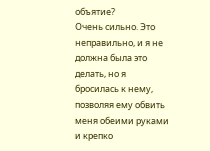объятие?
Очень сильно. Это неправильно, и я не должна была это делать, но я бросилась к нему, позволяя ему обвить меня обеими руками и крепко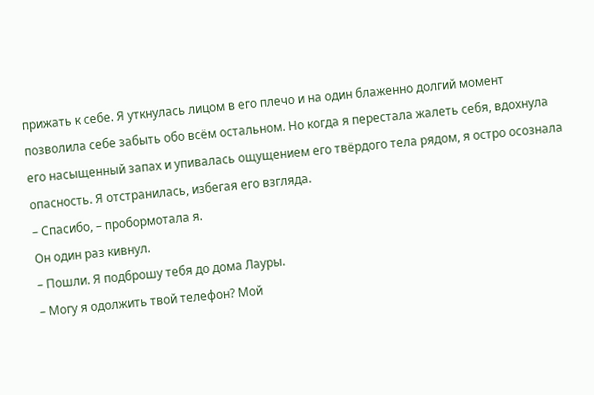прижать к себе. Я уткнулась лицом в его плечо и на один блаженно долгий момент позволила себе забыть обо всём остальном. Но когда я перестала жалеть себя, вдохнула его насыщенный запах и упивалась ощущением его твёрдого тела рядом, я остро осознала опасность. Я отстранилась, избегая его взгляда.
– Спасибо, – пробормотала я.
Он один раз кивнул.
– Пошли. Я подброшу тебя до дома Лауры.
– Могу я одолжить твой телефон? Мой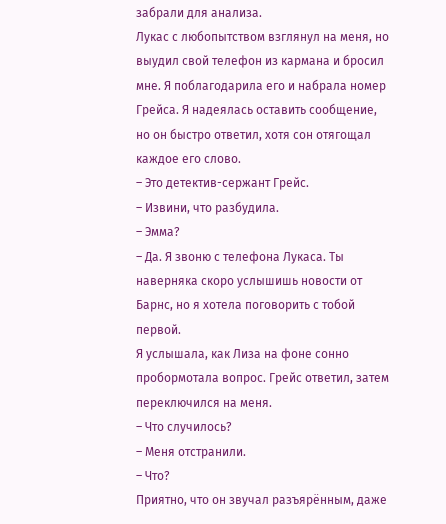забрали для анализа.
Лукас с любопытством взглянул на меня, но выудил свой телефон из кармана и бросил мне. Я поблагодарила его и набрала номер Грейса. Я надеялась оставить сообщение, но он быстро ответил, хотя сон отягощал каждое его слово.
– Это детектив-сержант Грейс.
– Извини, что разбудила.
– Эмма?
– Да. Я звоню с телефона Лукаса. Ты наверняка скоро услышишь новости от Барнс, но я хотела поговорить с тобой первой.
Я услышала, как Лиза на фоне сонно пробормотала вопрос. Грейс ответил, затем переключился на меня.
– Что случилось?
– Меня отстранили.
– Что?
Приятно, что он звучал разъярённым, даже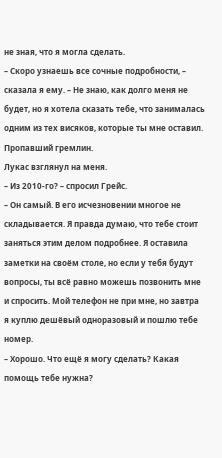не зная, что я могла сделать.
– Скоро узнаешь все сочные подробности, – сказала я ему. – Не знаю, как долго меня не будет, но я хотела сказать тебе, что занималась одним из тех висяков, которые ты мне оставил. Пропавший гремлин.
Лукас взглянул на меня.
– Из 2010-го? – спросил Грейс.
– Он самый. В его исчезновении многое не складывается. Я правда думаю, что тебе стоит заняться этим делом подробнее. Я оставила заметки на своём столе, но если у тебя будут вопросы, ты всё равно можешь позвонить мне и спросить. Мой телефон не при мне, но завтра я куплю дешёвый одноразовый и пошлю тебе номер.
– Хорошо. Что ещё я могу сделать? Какая помощь тебе нужна?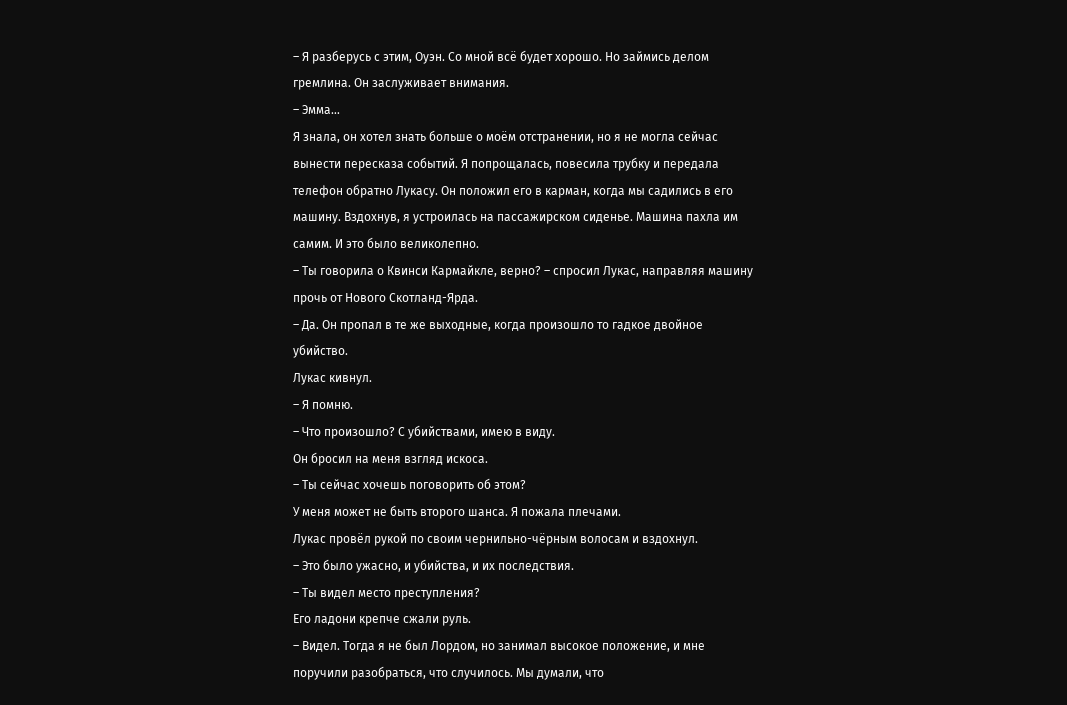– Я разберусь с этим, Оуэн. Со мной всё будет хорошо. Но займись делом гремлина. Он заслуживает внимания.
– Эмма…
Я знала, он хотел знать больше о моём отстранении, но я не могла сейчас вынести пересказа событий. Я попрощалась, повесила трубку и передала телефон обратно Лукасу. Он положил его в карман, когда мы садились в его машину. Вздохнув, я устроилась на пассажирском сиденье. Машина пахла им самим. И это было великолепно.
– Ты говорила о Квинси Кармайкле, верно? – спросил Лукас, направляя машину прочь от Нового Скотланд-Ярда.
– Да. Он пропал в те же выходные, когда произошло то гадкое двойное убийство.
Лукас кивнул.
– Я помню.
– Что произошло? С убийствами, имею в виду.
Он бросил на меня взгляд искоса.
– Ты сейчас хочешь поговорить об этом?
У меня может не быть второго шанса. Я пожала плечами.
Лукас провёл рукой по своим чернильно-чёрным волосам и вздохнул.
– Это было ужасно, и убийства, и их последствия.
– Ты видел место преступления?
Его ладони крепче сжали руль.
– Видел. Тогда я не был Лордом, но занимал высокое положение, и мне поручили разобраться, что случилось. Мы думали, что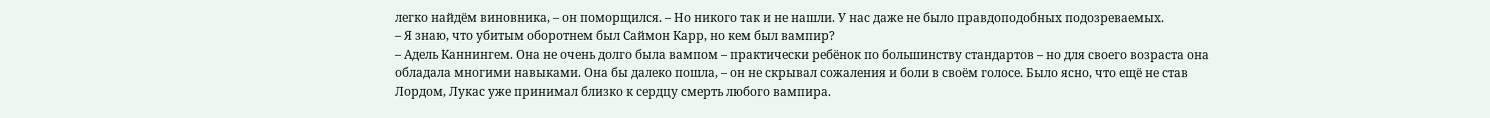легко найдём виновника, – он поморщился. – Но никого так и не нашли. У нас даже не было правдоподобных подозреваемых.
– Я знаю, что убитым оборотнем был Саймон Карр, но кем был вампир?
– Адель Каннингем. Она не очень долго была вампом – практически ребёнок по большинству стандартов – но для своего возраста она обладала многими навыками. Она бы далеко пошла, – он не скрывал сожаления и боли в своём голосе. Было ясно, что ещё не став Лордом, Лукас уже принимал близко к сердцу смерть любого вампира.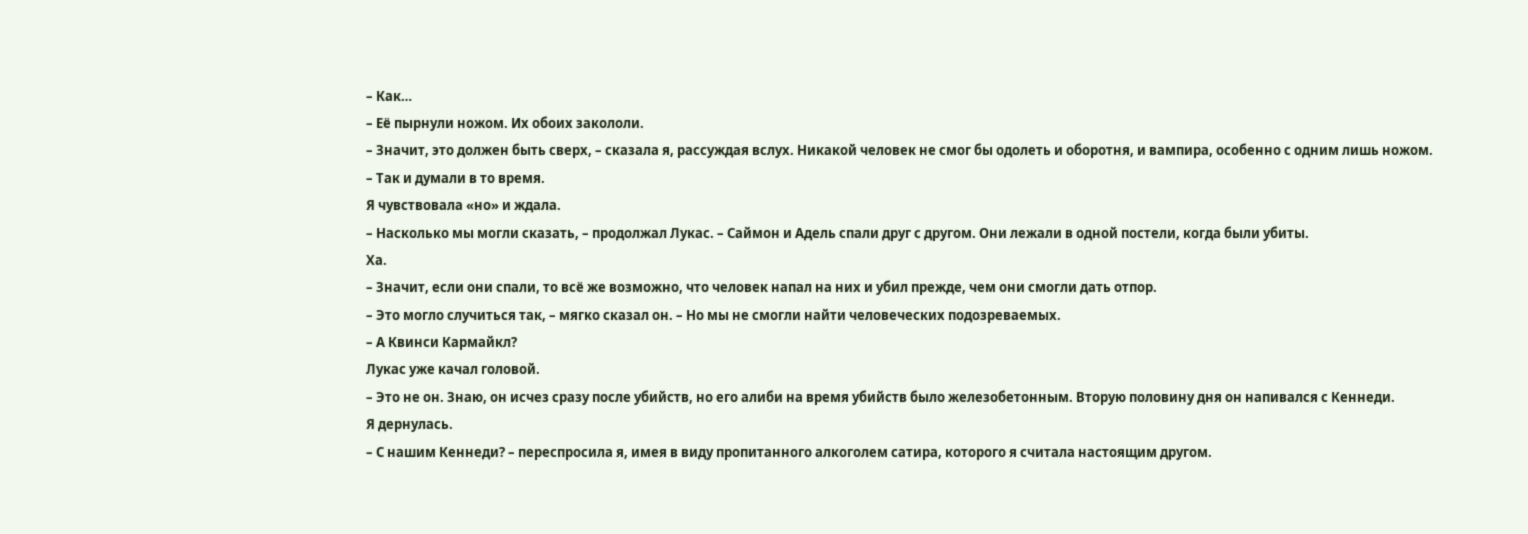– Как…
– Её пырнули ножом. Их обоих закололи.
– Значит, это должен быть сверх, – сказала я, рассуждая вслух. Никакой человек не смог бы одолеть и оборотня, и вампира, особенно с одним лишь ножом.
– Так и думали в то время.
Я чувствовала «но» и ждала.
– Насколько мы могли сказать, – продолжал Лукас. – Саймон и Адель спали друг с другом. Они лежали в одной постели, когда были убиты.
Ха.
– Значит, если они спали, то всё же возможно, что человек напал на них и убил прежде, чем они смогли дать отпор.
– Это могло случиться так, – мягко сказал он. – Но мы не смогли найти человеческих подозреваемых.
– А Квинси Кармайкл?
Лукас уже качал головой.
– Это не он. Знаю, он исчез сразу после убийств, но его алиби на время убийств было железобетонным. Вторую половину дня он напивался с Кеннеди.
Я дернулась.
– С нашим Кеннеди? – переспросила я, имея в виду пропитанного алкоголем сатира, которого я считала настоящим другом.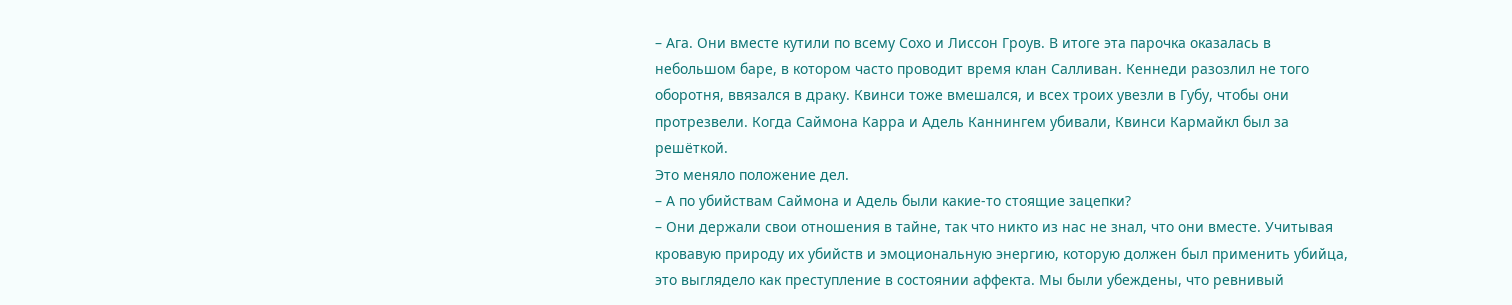– Ага. Они вместе кутили по всему Сохо и Лиссон Гроув. В итоге эта парочка оказалась в небольшом баре, в котором часто проводит время клан Салливан. Кеннеди разозлил не того оборотня, ввязался в драку. Квинси тоже вмешался, и всех троих увезли в Губу, чтобы они протрезвели. Когда Саймона Карра и Адель Каннингем убивали, Квинси Кармайкл был за решёткой.
Это меняло положение дел.
– А по убийствам Саймона и Адель были какие-то стоящие зацепки?
– Они держали свои отношения в тайне, так что никто из нас не знал, что они вместе. Учитывая кровавую природу их убийств и эмоциональную энергию, которую должен был применить убийца, это выглядело как преступление в состоянии аффекта. Мы были убеждены, что ревнивый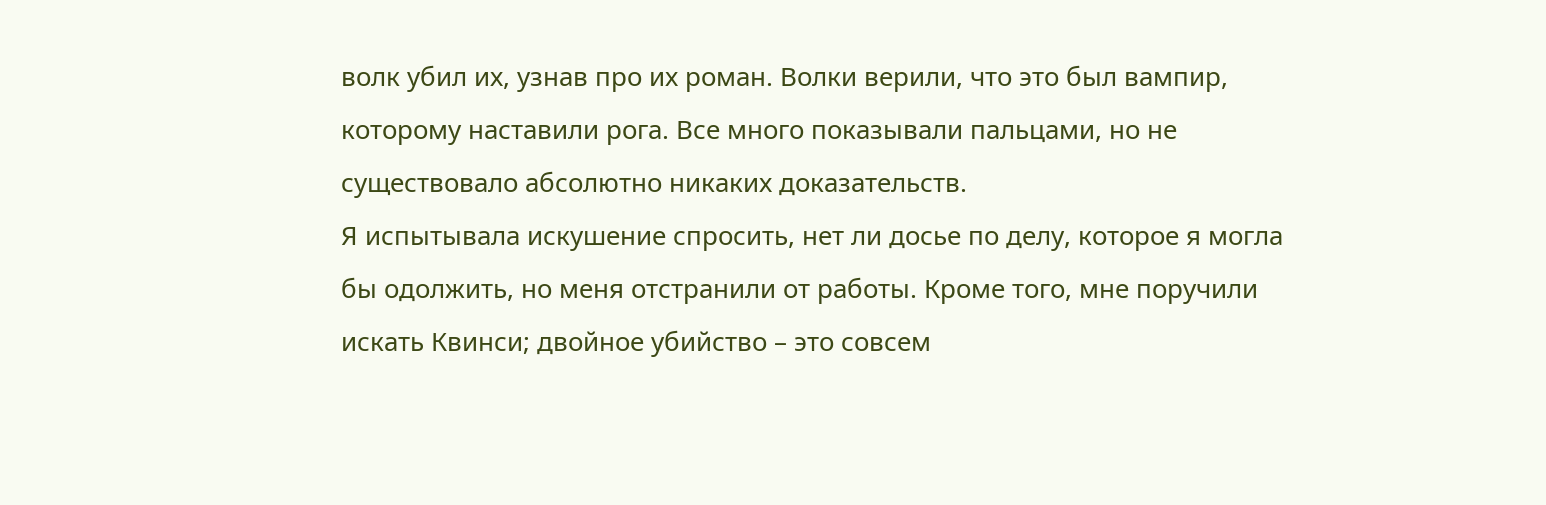волк убил их, узнав про их роман. Волки верили, что это был вампир, которому наставили рога. Все много показывали пальцами, но не существовало абсолютно никаких доказательств.
Я испытывала искушение спросить, нет ли досье по делу, которое я могла бы одолжить, но меня отстранили от работы. Кроме того, мне поручили искать Квинси; двойное убийство – это совсем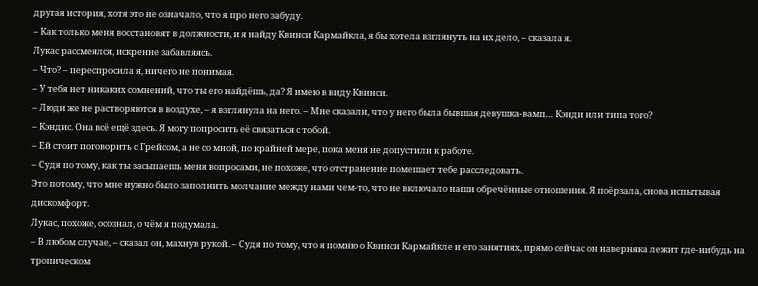другая история, хотя это не означало, что я про него забуду.
– Как только меня восстановят в должности, и я найду Квинси Кармайкла, я бы хотела взглянуть на их дело, – сказала я.
Лукас рассмеялся, искренне забавляясь.
– Что? – переспросила я, ничего не понимая.
– У тебя нет никаких сомнений, что ты его найдёшь, да? Я имею в виду Квинси.
– Люди же не растворяются в воздухе, – я взглянула на него. – Мне сказали, что у него была бывшая девушка-вамп… Кэнди или типа того?
– Кэндис. Она всё ещё здесь. Я могу попросить её связаться с тобой.
– Ей стоит поговорить с Грейсом, а не со мной, по крайней мере, пока меня не допустили к работе.
– Судя по тому, как ты засыпаешь меня вопросами, не похоже, что отстранение помешает тебе расследовать.
Это потому, что мне нужно было заполнить молчание между нами чем-то, что не включало наши обречённые отношения. Я поёрзала, снова испытывая дискомфорт.
Лукас, похоже, осознал, о чём я подумала.
– В любом случае, – сказал он, махнув рукой. – Судя по тому, что я помню о Квинси Кармайкле и его занятиях, прямо сейчас он наверняка лежит где-нибудь на тропическом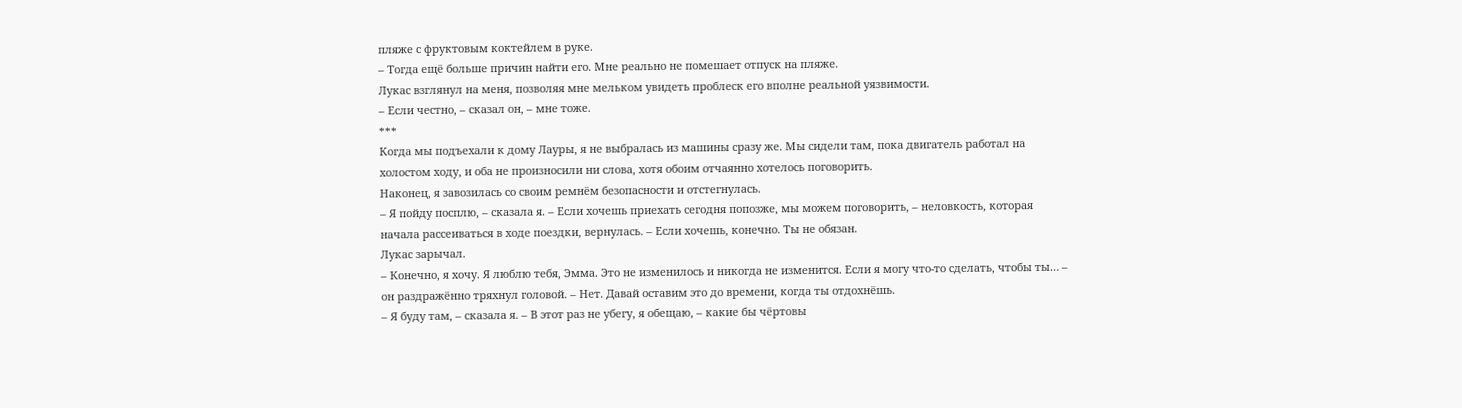пляже с фруктовым коктейлем в руке.
– Тогда ещё больше причин найти его. Мне реально не помешает отпуск на пляже.
Лукас взглянул на меня, позволяя мне мельком увидеть проблеск его вполне реальной уязвимости.
– Если честно, – сказал он, – мне тоже.
***
Когда мы подъехали к дому Лауры, я не выбралась из машины сразу же. Мы сидели там, пока двигатель работал на холостом ходу, и оба не произносили ни слова, хотя обоим отчаянно хотелось поговорить.
Наконец, я завозилась со своим ремнём безопасности и отстегнулась.
– Я пойду посплю, – сказала я. – Если хочешь приехать сегодня попозже, мы можем поговорить, – неловкость, которая начала рассеиваться в ходе поездки, вернулась. – Если хочешь, конечно. Ты не обязан.
Лукас зарычал.
– Конечно, я хочу. Я люблю тебя, Эмма. Это не изменилось и никогда не изменится. Если я могу что-то сделать, чтобы ты… – он раздражённо тряхнул головой. – Нет. Давай оставим это до времени, когда ты отдохнёшь.
– Я буду там, – сказала я. – В этот раз не убегу, я обещаю, – какие бы чёртовы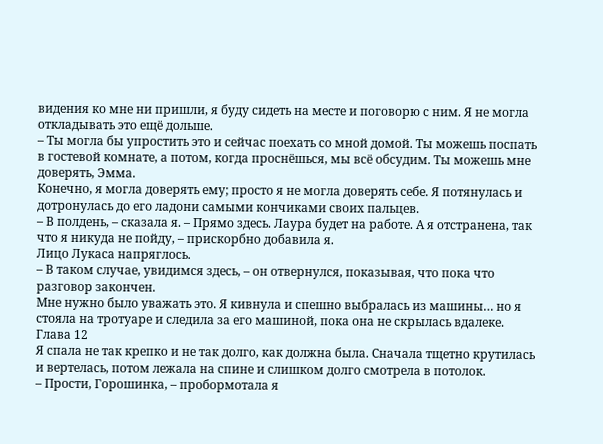видения ко мне ни пришли, я буду сидеть на месте и поговорю с ним. Я не могла откладывать это ещё дольше.
– Ты могла бы упростить это и сейчас поехать со мной домой. Ты можешь поспать в гостевой комнате, а потом, когда проснёшься, мы всё обсудим. Ты можешь мне доверять, Эмма.
Конечно, я могла доверять ему; просто я не могла доверять себе. Я потянулась и дотронулась до его ладони самыми кончиками своих пальцев.
– В полдень, – сказала я. – Прямо здесь. Лаура будет на работе. А я отстранена, так что я никуда не пойду, – прискорбно добавила я.
Лицо Лукаса напряглось.
– В таком случае, увидимся здесь, – он отвернулся, показывая, что пока что разговор закончен.
Мне нужно было уважать это. Я кивнула и спешно выбралась из машины… но я стояла на тротуаре и следила за его машиной, пока она не скрылась вдалеке.
Глава 12
Я спала не так крепко и не так долго, как должна была. Сначала тщетно крутилась и вертелась, потом лежала на спине и слишком долго смотрела в потолок.
– Прости, Горошинка, – пробормотала я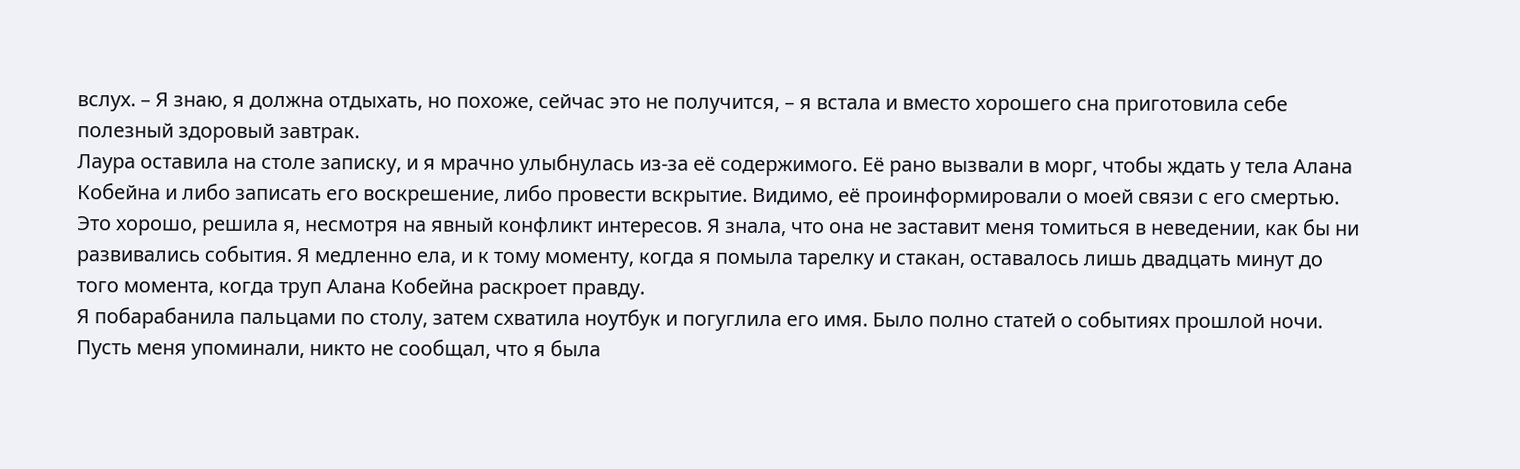вслух. – Я знаю, я должна отдыхать, но похоже, сейчас это не получится, – я встала и вместо хорошего сна приготовила себе полезный здоровый завтрак.
Лаура оставила на столе записку, и я мрачно улыбнулась из-за её содержимого. Её рано вызвали в морг, чтобы ждать у тела Алана Кобейна и либо записать его воскрешение, либо провести вскрытие. Видимо, её проинформировали о моей связи с его смертью.
Это хорошо, решила я, несмотря на явный конфликт интересов. Я знала, что она не заставит меня томиться в неведении, как бы ни развивались события. Я медленно ела, и к тому моменту, когда я помыла тарелку и стакан, оставалось лишь двадцать минут до того момента, когда труп Алана Кобейна раскроет правду.
Я побарабанила пальцами по столу, затем схватила ноутбук и погуглила его имя. Было полно статей о событиях прошлой ночи. Пусть меня упоминали, никто не сообщал, что я была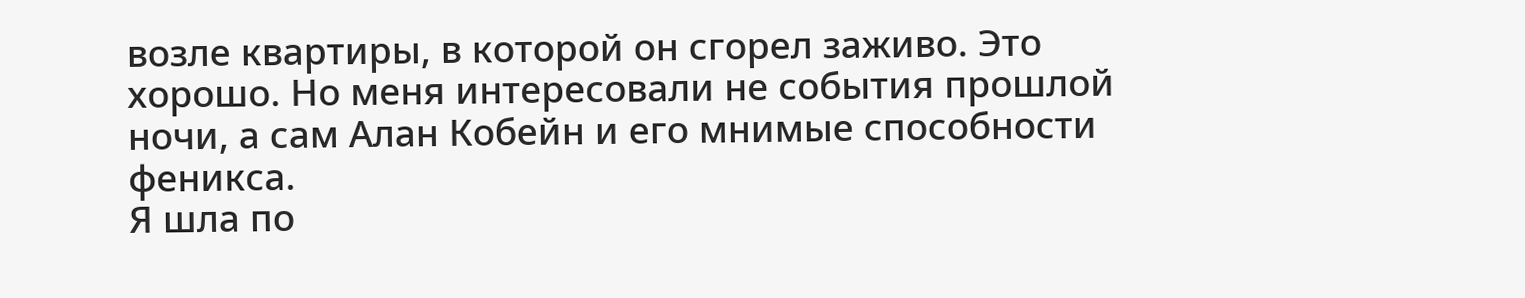возле квартиры, в которой он сгорел заживо. Это хорошо. Но меня интересовали не события прошлой ночи, а сам Алан Кобейн и его мнимые способности феникса.
Я шла по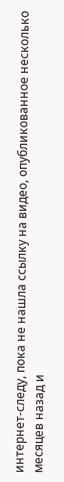интернет-следу, пока не нашла ссылку на видео, опубликованное несколько месяцев назад и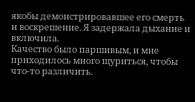якобы демонстрировавшее его смерть и воскрешение. Я задержала дыхание и включила.
Качество было паршивым, и мне приходилось много щуриться, чтобы что-то различить.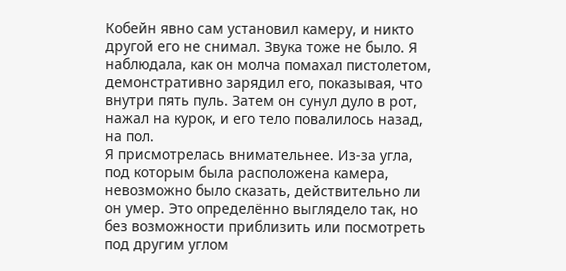Кобейн явно сам установил камеру, и никто другой его не снимал. Звука тоже не было. Я наблюдала, как он молча помахал пистолетом, демонстративно зарядил его, показывая, что внутри пять пуль. Затем он сунул дуло в рот, нажал на курок, и его тело повалилось назад, на пол.
Я присмотрелась внимательнее. Из-за угла, под которым была расположена камера, невозможно было сказать, действительно ли он умер. Это определённо выглядело так, но без возможности приблизить или посмотреть под другим углом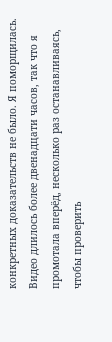конкретных доказательств не было. Я поморщилась.
Видео длилось более двенадцати часов, так что я промотала вперёд, несколько раз останавливаясь, чтобы проверить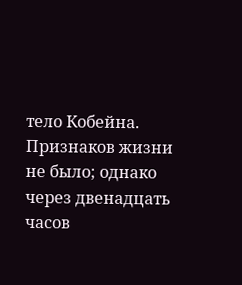тело Кобейна. Признаков жизни не было; однако через двенадцать часов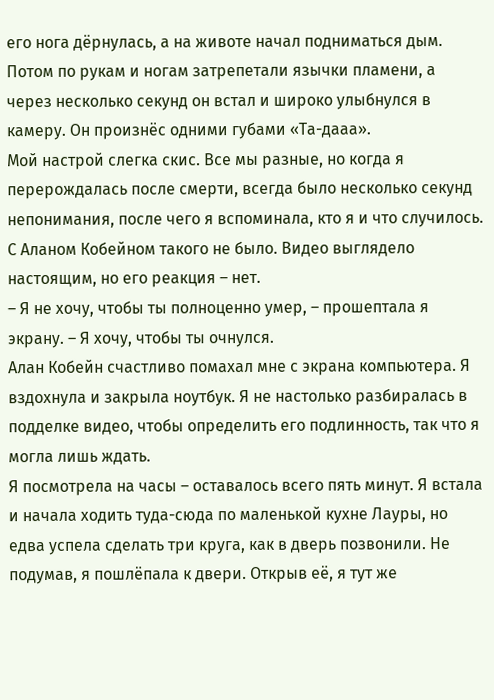его нога дёрнулась, а на животе начал подниматься дым. Потом по рукам и ногам затрепетали язычки пламени, а через несколько секунд он встал и широко улыбнулся в камеру. Он произнёс одними губами «Та-дааа».
Мой настрой слегка скис. Все мы разные, но когда я перерождалась после смерти, всегда было несколько секунд непонимания, после чего я вспоминала, кто я и что случилось. С Аланом Кобейном такого не было. Видео выглядело настоящим, но его реакция – нет.
– Я не хочу, чтобы ты полноценно умер, – прошептала я экрану. – Я хочу, чтобы ты очнулся.
Алан Кобейн счастливо помахал мне с экрана компьютера. Я вздохнула и закрыла ноутбук. Я не настолько разбиралась в подделке видео, чтобы определить его подлинность, так что я могла лишь ждать.
Я посмотрела на часы – оставалось всего пять минут. Я встала и начала ходить туда-сюда по маленькой кухне Лауры, но едва успела сделать три круга, как в дверь позвонили. Не подумав, я пошлёпала к двери. Открыв её, я тут же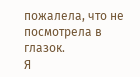пожалела, что не посмотрела в глазок.
Я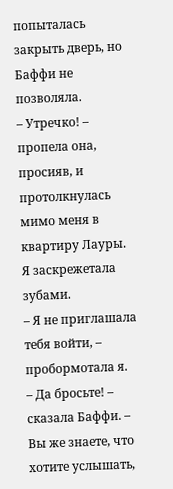попыталась закрыть дверь, но Баффи не позволяла.
– Утречко! – пропела она, просияв, и протолкнулась мимо меня в квартиру Лауры.
Я заскрежетала зубами.
– Я не приглашала тебя войти, – пробормотала я.
– Да бросьте! – сказала Баффи. – Вы же знаете, что хотите услышать,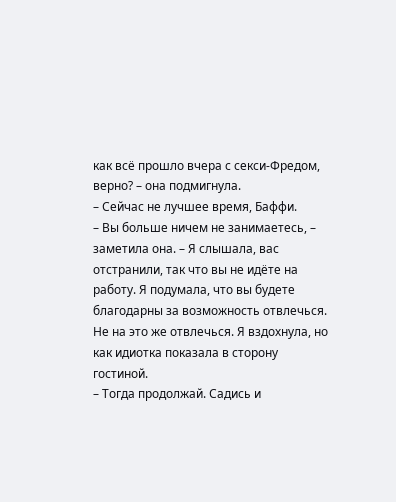как всё прошло вчера с секси-Фредом, верно? – она подмигнула.
– Сейчас не лучшее время, Баффи.
– Вы больше ничем не занимаетесь, – заметила она. – Я слышала, вас отстранили, так что вы не идёте на работу. Я подумала, что вы будете благодарны за возможность отвлечься.
Не на это же отвлечься. Я вздохнула, но как идиотка показала в сторону гостиной.
– Тогда продолжай. Садись и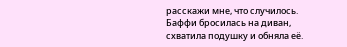расскажи мне, что случилось.
Баффи бросилась на диван, схватила подушку и обняла её.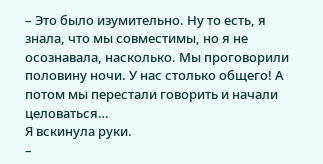– Это было изумительно. Ну то есть, я знала, что мы совместимы, но я не осознавала, насколько. Мы проговорили половину ночи. У нас столько общего! А потом мы перестали говорить и начали целоваться…
Я вскинула руки.
–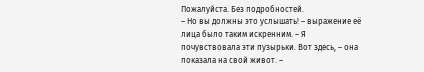Пожалуйста. Без подробностей.
– Но вы должны это услышать! – выражение её лица было таким искренним. – Я почувствовала эти пузырьки. Вот здесь, – она показала на свой живот. –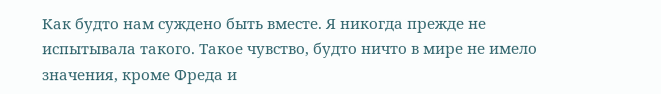Как будто нам суждено быть вместе. Я никогда прежде не испытывала такого. Такое чувство, будто ничто в мире не имело значения, кроме Фреда и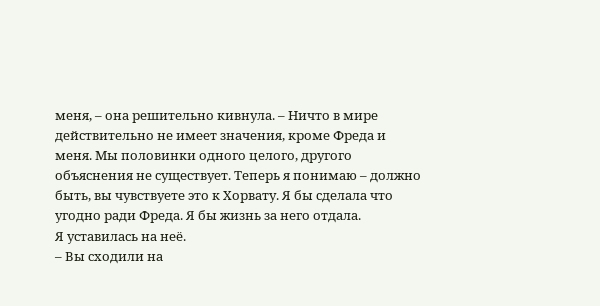меня, – она решительно кивнула. – Ничто в мире действительно не имеет значения, кроме Фреда и меня. Мы половинки одного целого, другого объяснения не существует. Теперь я понимаю – должно быть, вы чувствуете это к Хорвату. Я бы сделала что угодно ради Фреда. Я бы жизнь за него отдала.
Я уставилась на неё.
– Вы сходили на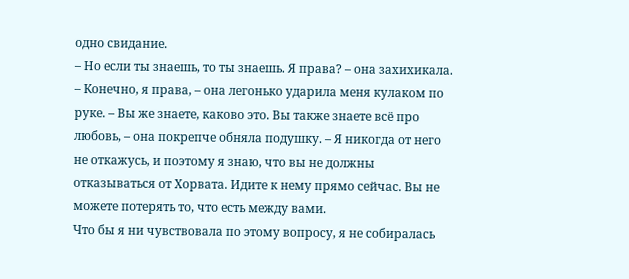одно свидание.
– Но если ты знаешь, то ты знаешь. Я права? – она захихикала. – Конечно, я права, – она легонько ударила меня кулаком по руке. – Вы же знаете, каково это. Вы также знаете всё про любовь, – она покрепче обняла подушку. – Я никогда от него не откажусь, и поэтому я знаю, что вы не должны отказываться от Хорвата. Идите к нему прямо сейчас. Вы не можете потерять то, что есть между вами.
Что бы я ни чувствовала по этому вопросу, я не собиралась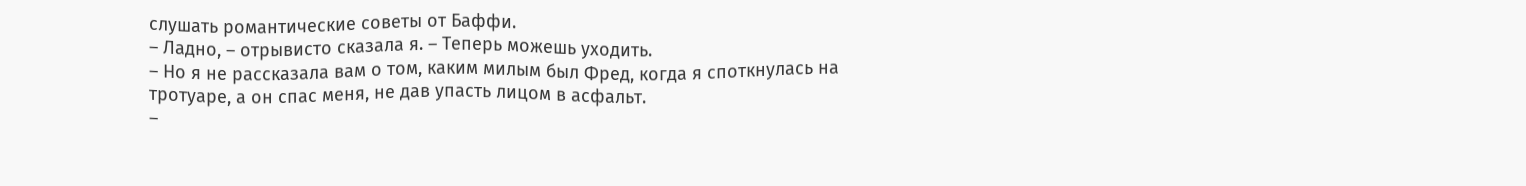слушать романтические советы от Баффи.
– Ладно, – отрывисто сказала я. – Теперь можешь уходить.
– Но я не рассказала вам о том, каким милым был Фред, когда я споткнулась на тротуаре, а он спас меня, не дав упасть лицом в асфальт.
–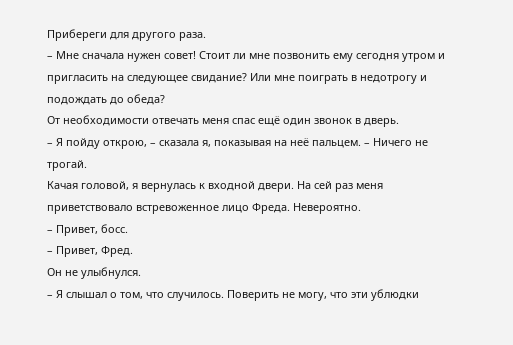Прибереги для другого раза.
– Мне сначала нужен совет! Стоит ли мне позвонить ему сегодня утром и пригласить на следующее свидание? Или мне поиграть в недотрогу и подождать до обеда?
От необходимости отвечать меня спас ещё один звонок в дверь.
– Я пойду открою, – сказала я, показывая на неё пальцем. – Ничего не трогай.
Качая головой, я вернулась к входной двери. На сей раз меня приветствовало встревоженное лицо Фреда. Невероятно.
– Привет, босс.
– Привет, Фред.
Он не улыбнулся.
– Я слышал о том, что случилось. Поверить не могу, что эти ублюдки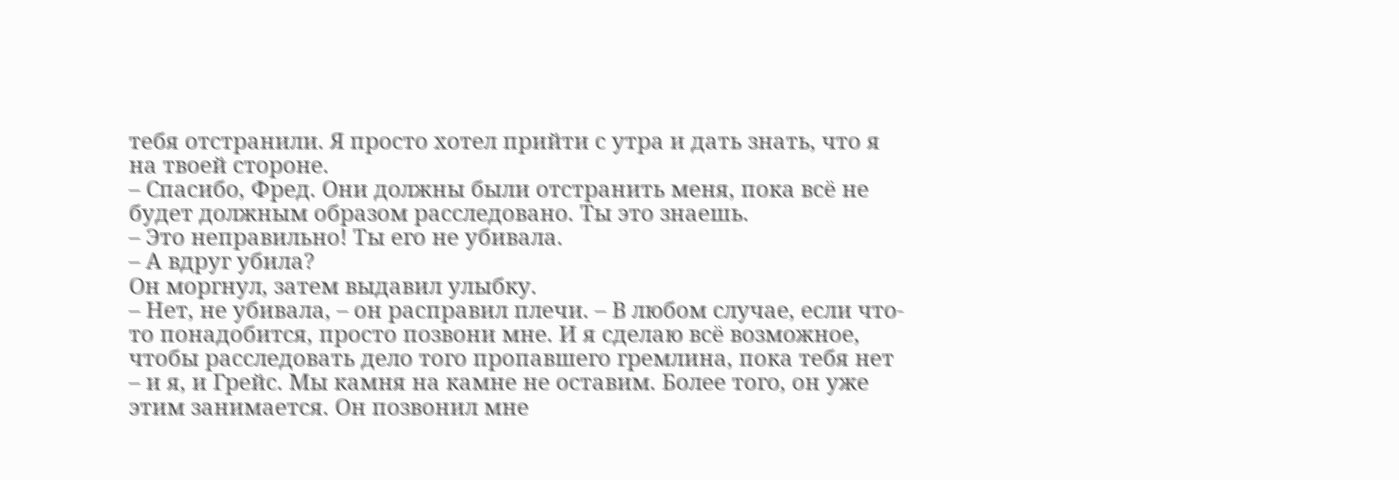тебя отстранили. Я просто хотел прийти с утра и дать знать, что я на твоей стороне.
– Спасибо, Фред. Они должны были отстранить меня, пока всё не будет должным образом расследовано. Ты это знаешь.
– Это неправильно! Ты его не убивала.
– А вдруг убила?
Он моргнул, затем выдавил улыбку.
– Нет, не убивала, – он расправил плечи. – В любом случае, если что-то понадобится, просто позвони мне. И я сделаю всё возможное, чтобы расследовать дело того пропавшего гремлина, пока тебя нет – и я, и Грейс. Мы камня на камне не оставим. Более того, он уже этим занимается. Он позвонил мне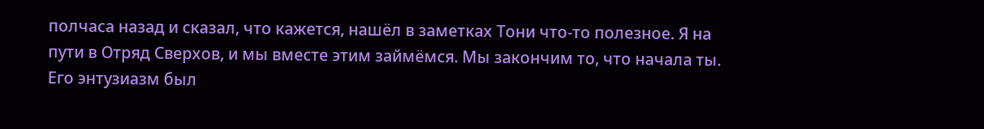полчаса назад и сказал, что кажется, нашёл в заметках Тони что-то полезное. Я на пути в Отряд Сверхов, и мы вместе этим займёмся. Мы закончим то, что начала ты.
Его энтузиазм был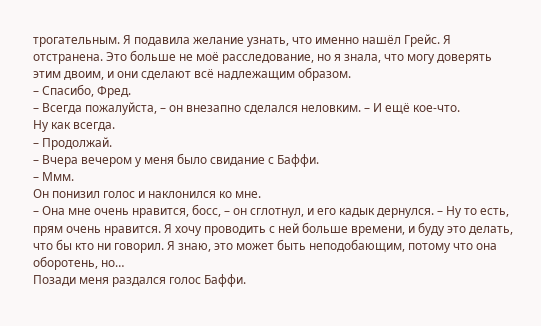трогательным. Я подавила желание узнать, что именно нашёл Грейс. Я отстранена. Это больше не моё расследование, но я знала, что могу доверять этим двоим, и они сделают всё надлежащим образом.
– Спасибо, Фред.
– Всегда пожалуйста, – он внезапно сделался неловким. – И ещё кое-что.
Ну как всегда.
– Продолжай.
– Вчера вечером у меня было свидание с Баффи.
– Ммм.
Он понизил голос и наклонился ко мне.
– Она мне очень нравится, босс, – он сглотнул, и его кадык дернулся. – Ну то есть, прям очень нравится. Я хочу проводить с ней больше времени, и буду это делать, что бы кто ни говорил. Я знаю, это может быть неподобающим, потому что она оборотень, но…
Позади меня раздался голос Баффи.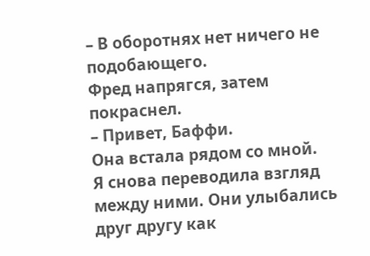– В оборотнях нет ничего не подобающего.
Фред напрягся, затем покраснел.
– Привет, Баффи.
Она встала рядом со мной.
Я снова переводила взгляд между ними. Они улыбались друг другу как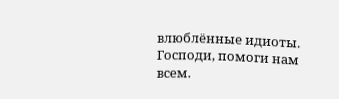влюблённые идиоты. Господи, помоги нам всем.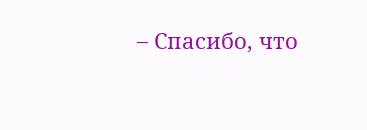– Спасибо, что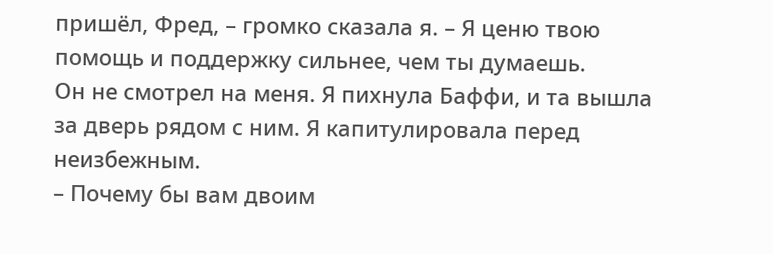пришёл, Фред, – громко сказала я. – Я ценю твою помощь и поддержку сильнее, чем ты думаешь.
Он не смотрел на меня. Я пихнула Баффи, и та вышла за дверь рядом с ним. Я капитулировала перед неизбежным.
– Почему бы вам двоим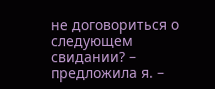не договориться о следующем свидании? – предложила я. –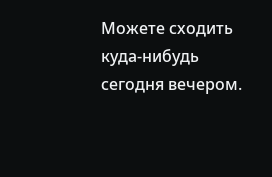Можете сходить куда-нибудь сегодня вечером.